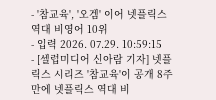- '참교육', '오겜' 이어 넷플릭스 역대 비영어 10위
- 입력 2026. 07.29. 10:59:15
- [셀럽미디어 신아람 기자] 넷플릭스 시리즈 '참교육'이 공개 8주 만에 넷플릭스 역대 비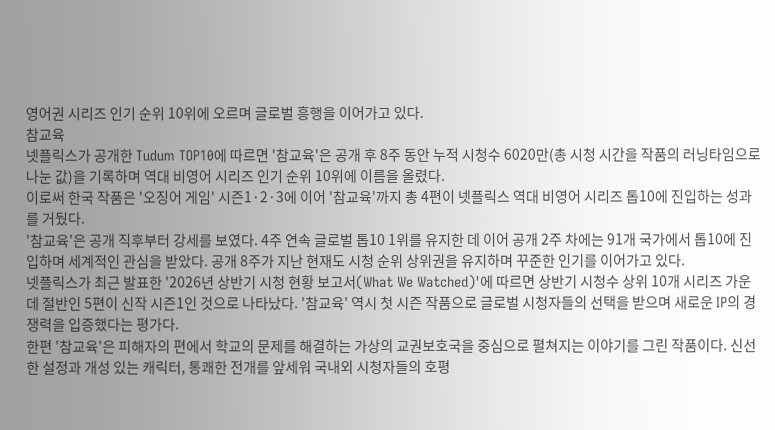영어권 시리즈 인기 순위 10위에 오르며 글로벌 흥행을 이어가고 있다.
참교육
넷플릭스가 공개한 Tudum TOP10에 따르면 '참교육'은 공개 후 8주 동안 누적 시청수 6020만(총 시청 시간을 작품의 러닝타임으로 나눈 값)을 기록하며 역대 비영어 시리즈 인기 순위 10위에 이름을 올렸다.
이로써 한국 작품은 '오징어 게임' 시즌1·2·3에 이어 '참교육'까지 총 4편이 넷플릭스 역대 비영어 시리즈 톱10에 진입하는 성과를 거뒀다.
'참교육'은 공개 직후부터 강세를 보였다. 4주 연속 글로벌 톱10 1위를 유지한 데 이어 공개 2주 차에는 91개 국가에서 톱10에 진입하며 세계적인 관심을 받았다. 공개 8주가 지난 현재도 시청 순위 상위권을 유지하며 꾸준한 인기를 이어가고 있다.
넷플릭스가 최근 발표한 '2026년 상반기 시청 현황 보고서(What We Watched)'에 따르면 상반기 시청수 상위 10개 시리즈 가운데 절반인 5편이 신작 시즌1인 것으로 나타났다. '참교육' 역시 첫 시즌 작품으로 글로벌 시청자들의 선택을 받으며 새로운 IP의 경쟁력을 입증했다는 평가다.
한편 '참교육'은 피해자의 편에서 학교의 문제를 해결하는 가상의 교권보호국을 중심으로 펼쳐지는 이야기를 그린 작품이다. 신선한 설정과 개성 있는 캐릭터, 통쾌한 전개를 앞세워 국내외 시청자들의 호평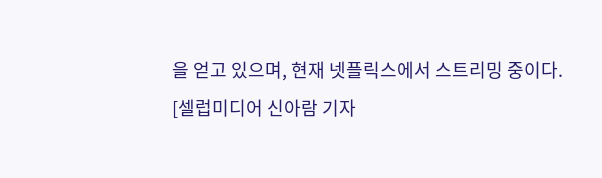을 얻고 있으며, 현재 넷플릭스에서 스트리밍 중이다.
[셀럽미디어 신아람 기자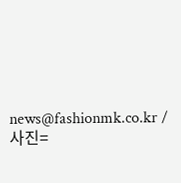news@fashionmk.co.kr / 사진=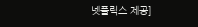넷플릭스 제공]